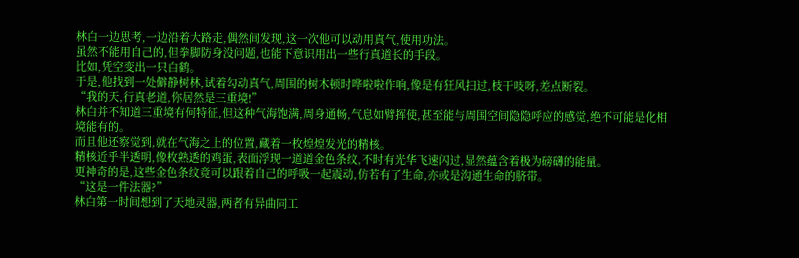林白一边思考,一边沿着大路走,偶然间发现,这一次他可以动用真气,使用功法。
虽然不能用自己的,但拳脚防身没问题,也能下意识用出一些行真道长的手段。
比如,凭空变出一只白鹤。
于是,他找到一处僻静树林,试着勾动真气,周围的树木顿时哗啦啦作响,像是有狂风扫过,枝干吱呀,差点断裂。
“我的天,行真老道,你居然是三重境!”
林白并不知道三重境有何特征,但这种气海饱满,周身通畅,气息如臂挥使,甚至能与周围空间隐隐呼应的感觉,绝不可能是化相境能有的。
而且他还察觉到,就在气海之上的位置,藏着一枚煌煌发光的精核。
精核近乎半透明,像枚熟透的鸡蛋,表面浮现一道道金色条纹,不时有光华飞速闪过,显然蕴含着极为磅礴的能量。
更神奇的是,这些金色条纹竟可以跟着自己的呼吸一起震动,仿若有了生命,亦或是沟通生命的脐带。
“这是一件法器?”
林白第一时间想到了天地灵器,两者有异曲同工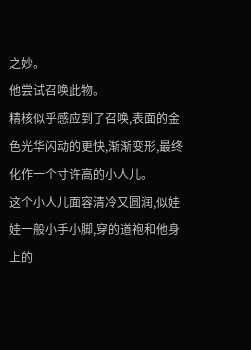之妙。
他尝试召唤此物。
精核似乎感应到了召唤,表面的金色光华闪动的更快,渐渐变形,最终化作一个寸许高的小人儿。
这个小人儿面容清冷又圆润,似娃娃一般小手小脚,穿的道袍和他身上的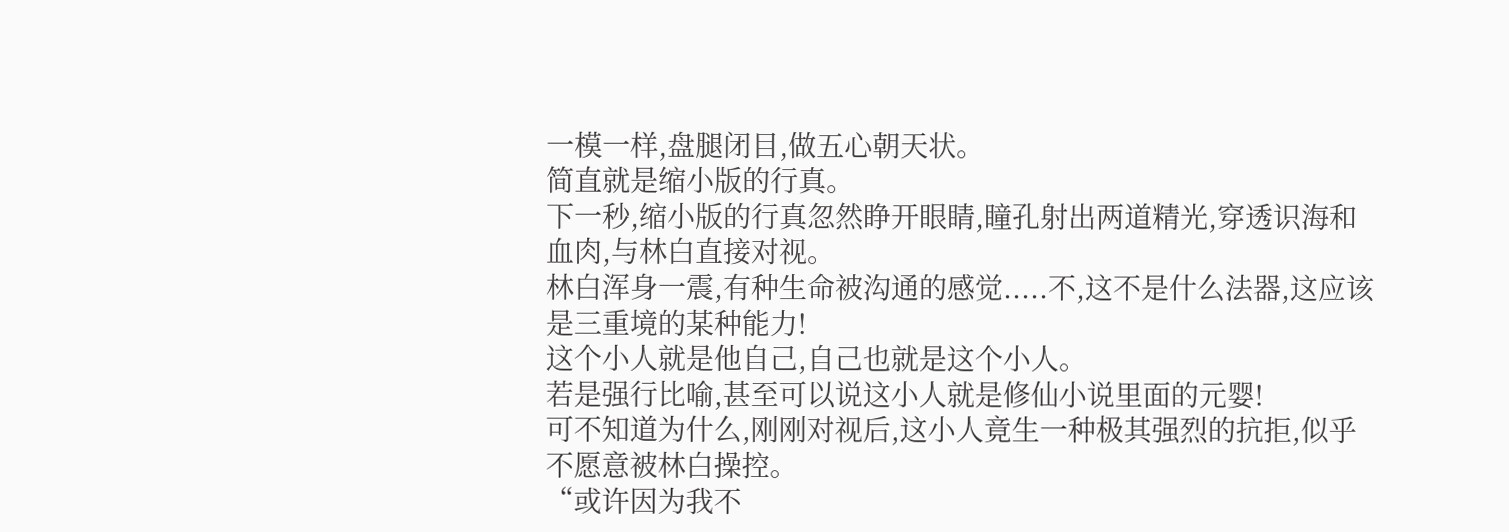一模一样,盘腿闭目,做五心朝天状。
简直就是缩小版的行真。
下一秒,缩小版的行真忽然睁开眼睛,瞳孔射出两道精光,穿透识海和血肉,与林白直接对视。
林白浑身一震,有种生命被沟通的感觉.....不,这不是什么法器,这应该是三重境的某种能力!
这个小人就是他自己,自己也就是这个小人。
若是强行比喻,甚至可以说这小人就是修仙小说里面的元婴!
可不知道为什么,刚刚对视后,这小人竟生一种极其强烈的抗拒,似乎不愿意被林白操控。
“或许因为我不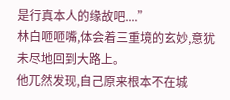是行真本人的缘故吧....”
林白咂咂嘴,体会着三重境的玄妙,意犹未尽地回到大路上。
他兀然发现,自己原来根本不在城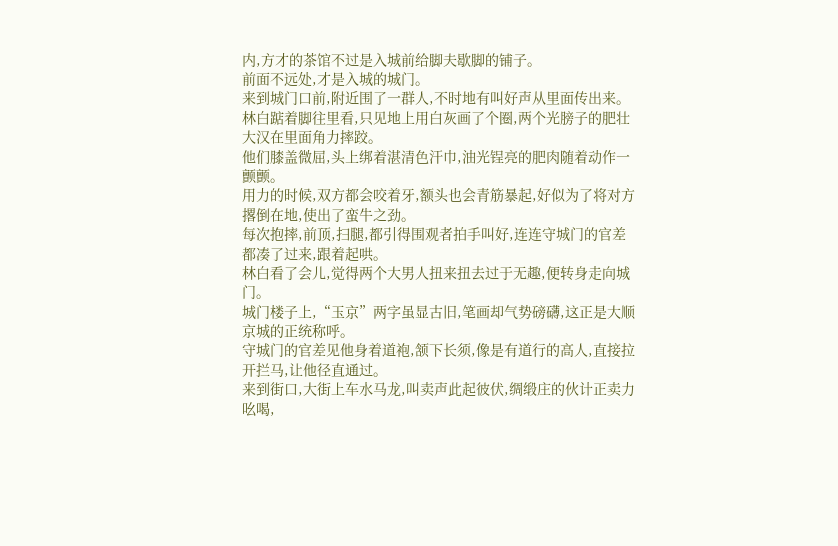内,方才的茶馆不过是入城前给脚夫歇脚的铺子。
前面不远处,才是入城的城门。
来到城门口前,附近围了一群人,不时地有叫好声从里面传出来。
林白踮着脚往里看,只见地上用白灰画了个圈,两个光膀子的肥壮大汉在里面角力摔跤。
他们膝盖微屈,头上绑着湛清色汗巾,油光锃亮的肥肉随着动作一颤颤。
用力的时候,双方都会咬着牙,额头也会青筋暴起,好似为了将对方撂倒在地,使出了蛮牛之劲。
每次抱摔,前顶,扫腿,都引得围观者拍手叫好,连连守城门的官差都凑了过来,跟着起哄。
林白看了会儿,觉得两个大男人扭来扭去过于无趣,便转身走向城门。
城门楼子上,“玉京”两字虽显古旧,笔画却气势磅礴,这正是大顺京城的正统称呼。
守城门的官差见他身着道袍,颔下长须,像是有道行的高人,直接拉开拦马,让他径直通过。
来到街口,大街上车水马龙,叫卖声此起彼伏,绸缎庄的伙计正卖力吆喝,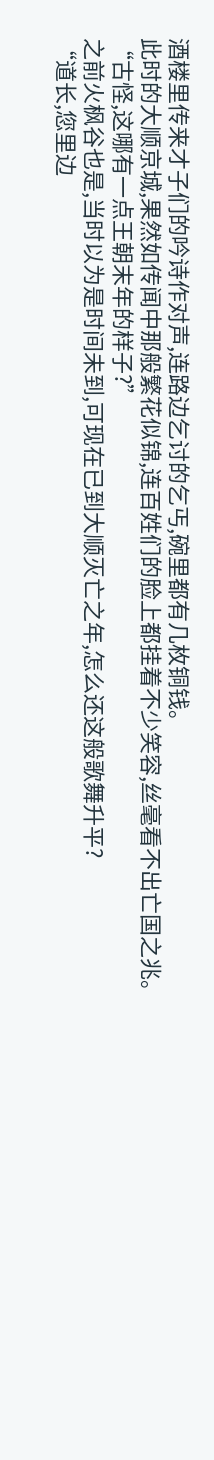酒楼里传来才子们的吟诗作对声,连路边乞讨的乞丐,碗里都有几枚铜钱。
此时的大顺京城,果然如传闻中那般繁花似锦,连百姓们的脸上都挂着不少笑容,丝毫看不出亡国之兆。
“古怪,这哪有一点王朝末年的样子?”
之前火枫谷也是,当时以为是时间未到,可现在已到大顺灭亡之年,怎么还这般歌舞升平?
“道长,您里边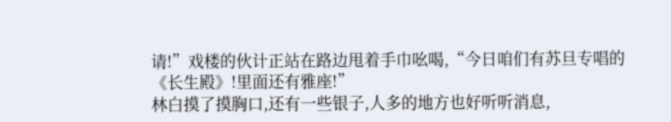请!”戏楼的伙计正站在路边甩着手巾吆喝,“今日咱们有苏旦专唱的《长生殿》!里面还有雅座!”
林白摸了摸胸口,还有一些银子,人多的地方也好听听消息,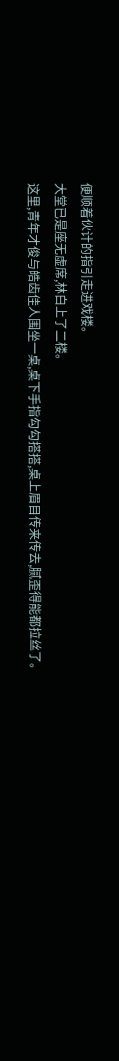便顺着伙计的指引走进戏楼。
大堂已是座无虚席,林白上了二楼。
这里,青年才俊与皓齿佳人围坐一桌,桌下手指勾勾搭搭,桌上眉目传来传去,腻歪得能都拉丝了。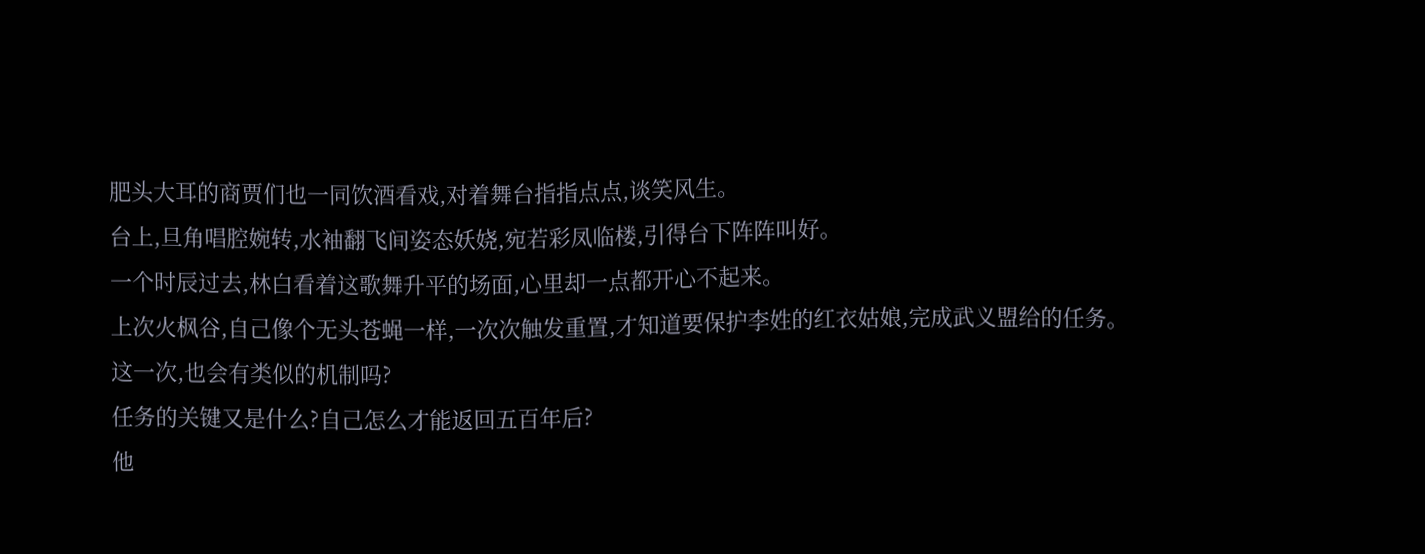肥头大耳的商贾们也一同饮酒看戏,对着舞台指指点点,谈笑风生。
台上,旦角唱腔婉转,水袖翻飞间姿态妖娆,宛若彩凤临楼,引得台下阵阵叫好。
一个时辰过去,林白看着这歌舞升平的场面,心里却一点都开心不起来。
上次火枫谷,自己像个无头苍蝇一样,一次次触发重置,才知道要保护李姓的红衣姑娘,完成武义盟给的任务。
这一次,也会有类似的机制吗?
任务的关键又是什么?自己怎么才能返回五百年后?
他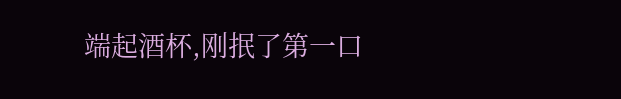端起酒杯,刚抿了第一口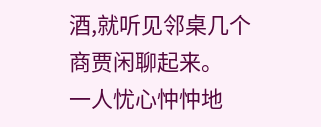酒,就听见邻桌几个商贾闲聊起来。
一人忧心忡忡地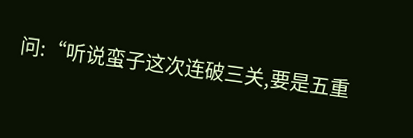问:“听说蛮子这次连破三关,要是五重